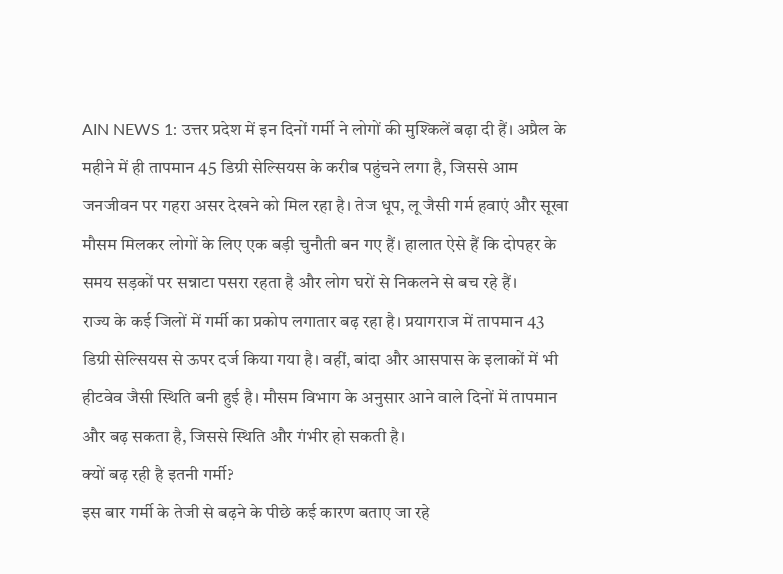AIN NEWS 1: उत्तर प्रदेश में इन दिनों गर्मी ने लोगों की मुश्किलें बढ़ा दी हैं। अप्रैल के महीने में ही तापमान 45 डिग्री सेल्सियस के करीब पहुंचने लगा है, जिससे आम जनजीवन पर गहरा असर देखने को मिल रहा है। तेज धूप, लू जैसी गर्म हवाएं और सूखा मौसम मिलकर लोगों के लिए एक बड़ी चुनौती बन गए हैं। हालात ऐसे हैं कि दोपहर के समय सड़कों पर सन्नाटा पसरा रहता है और लोग घरों से निकलने से बच रहे हैं।
राज्य के कई जिलों में गर्मी का प्रकोप लगातार बढ़ रहा है। प्रयागराज में तापमान 43 डिग्री सेल्सियस से ऊपर दर्ज किया गया है। वहीं, बांदा और आसपास के इलाकों में भी हीटवेव जैसी स्थिति बनी हुई है। मौसम विभाग के अनुसार आने वाले दिनों में तापमान और बढ़ सकता है, जिससे स्थिति और गंभीर हो सकती है।
क्यों बढ़ रही है इतनी गर्मी?
इस बार गर्मी के तेजी से बढ़ने के पीछे कई कारण बताए जा रहे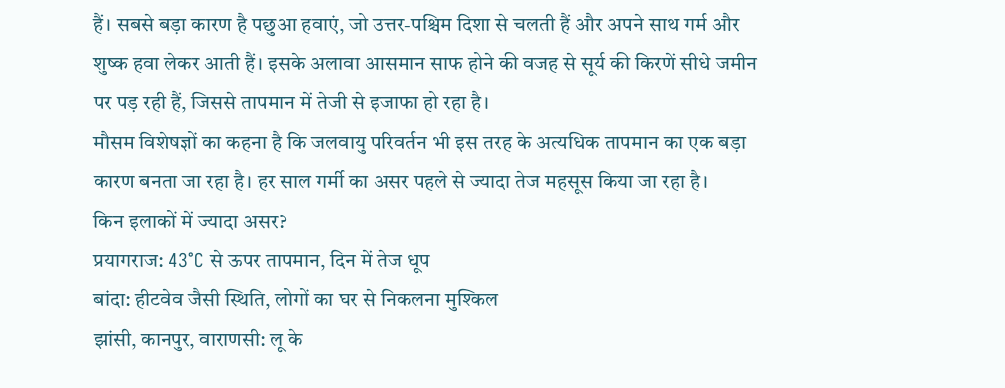हैं। सबसे बड़ा कारण है पछुआ हवाएं, जो उत्तर-पश्चिम दिशा से चलती हैं और अपने साथ गर्म और शुष्क हवा लेकर आती हैं। इसके अलावा आसमान साफ होने की वजह से सूर्य की किरणें सीधे जमीन पर पड़ रही हैं, जिससे तापमान में तेजी से इजाफा हो रहा है।
मौसम विशेषज्ञों का कहना है कि जलवायु परिवर्तन भी इस तरह के अत्यधिक तापमान का एक बड़ा कारण बनता जा रहा है। हर साल गर्मी का असर पहले से ज्यादा तेज महसूस किया जा रहा है।
किन इलाकों में ज्यादा असर?
प्रयागराज: 43°C से ऊपर तापमान, दिन में तेज धूप
बांदा: हीटवेव जैसी स्थिति, लोगों का घर से निकलना मुश्किल
झांसी, कानपुर, वाराणसी: लू के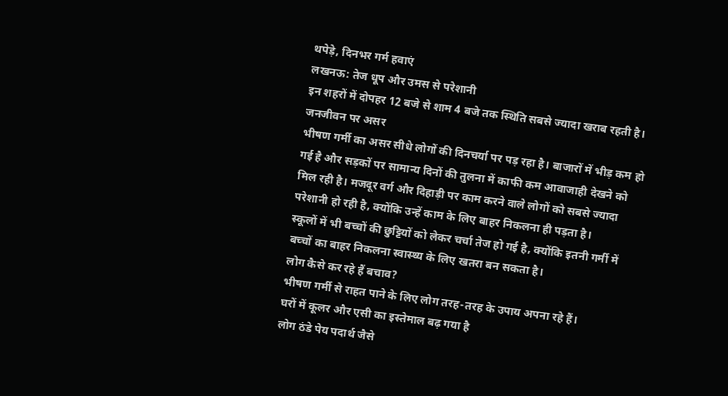थपेड़े, दिनभर गर्म हवाएं
लखनऊ: तेज धूप और उमस से परेशानी
इन शहरों में दोपहर 12 बजे से शाम 4 बजे तक स्थिति सबसे ज्यादा खराब रहती है।
जनजीवन पर असर
भीषण गर्मी का असर सीधे लोगों की दिनचर्या पर पड़ रहा है। बाजारों में भीड़ कम हो गई है और सड़कों पर सामान्य दिनों की तुलना में काफी कम आवाजाही देखने को मिल रही है। मजदूर वर्ग और दिहाड़ी पर काम करने वाले लोगों को सबसे ज्यादा परेशानी हो रही है, क्योंकि उन्हें काम के लिए बाहर निकलना ही पड़ता है।
स्कूलों में भी बच्चों की छुट्टियों को लेकर चर्चा तेज हो गई है, क्योंकि इतनी गर्मी में बच्चों का बाहर निकलना स्वास्थ्य के लिए खतरा बन सकता है।
लोग कैसे कर रहे हैं बचाव?
भीषण गर्मी से राहत पाने के लिए लोग तरह-तरह के उपाय अपना रहे हैं।
घरों में कूलर और एसी का इस्तेमाल बढ़ गया है
लोग ठंडे पेय पदार्थ जैसे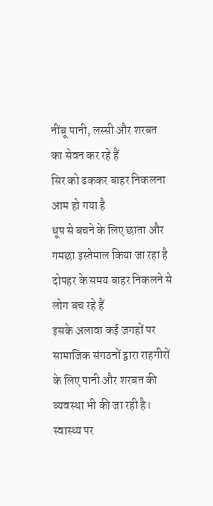नींबू पानी, लस्सी और शरबत का सेवन कर रहे हैं
सिर को ढककर बाहर निकलना आम हो गया है
धूप से बचने के लिए छाता और गमछा इस्तेमाल किया जा रहा है
दोपहर के समय बाहर निकलने से लोग बच रहे हैं
इसके अलावा कई जगहों पर सामाजिक संगठनों द्वारा राहगीरों के लिए पानी और शरबत की व्यवस्था भी की जा रही है।
स्वास्थ्य पर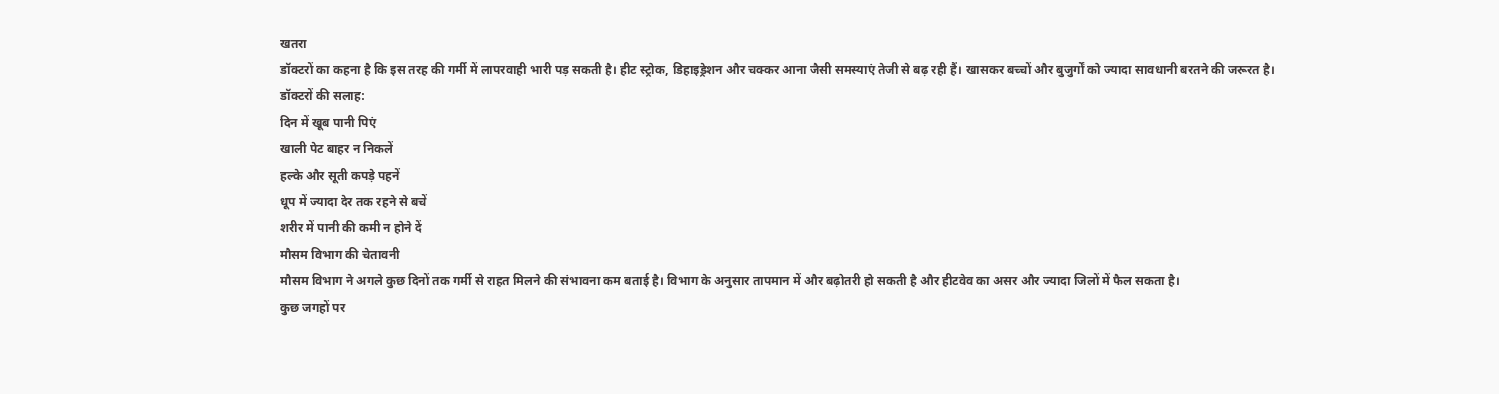खतरा
डॉक्टरों का कहना है कि इस तरह की गर्मी में लापरवाही भारी पड़ सकती है। हीट स्ट्रोक, डिहाइड्रेशन और चक्कर आना जैसी समस्याएं तेजी से बढ़ रही हैं। खासकर बच्चों और बुजुर्गों को ज्यादा सावधानी बरतने की जरूरत है।
डॉक्टरों की सलाह:
दिन में खूब पानी पिएं
खाली पेट बाहर न निकलें
हल्के और सूती कपड़े पहनें
धूप में ज्यादा देर तक रहने से बचें
शरीर में पानी की कमी न होने दें
मौसम विभाग की चेतावनी
मौसम विभाग ने अगले कुछ दिनों तक गर्मी से राहत मिलने की संभावना कम बताई है। विभाग के अनुसार तापमान में और बढ़ोतरी हो सकती है और हीटवेव का असर और ज्यादा जिलों में फैल सकता है।
कुछ जगहों पर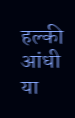हल्की आंधी या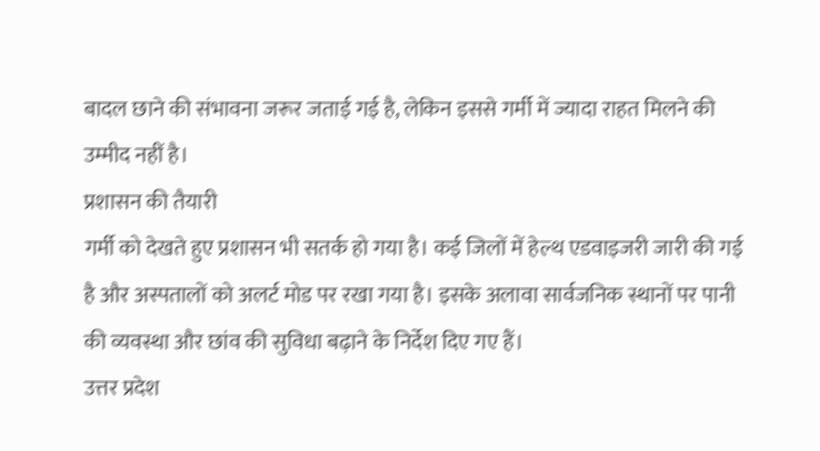बादल छाने की संभावना जरूर जताई गई है, लेकिन इससे गर्मी में ज्यादा राहत मिलने की उम्मीद नहीं है।
प्रशासन की तैयारी
गर्मी को देखते हुए प्रशासन भी सतर्क हो गया है। कई जिलों में हेल्थ एडवाइजरी जारी की गई है और अस्पतालों को अलर्ट मोड पर रखा गया है। इसके अलावा सार्वजनिक स्थानों पर पानी की व्यवस्था और छांव की सुविधा बढ़ाने के निर्देश दिए गए हैं।
उत्तर प्रदेश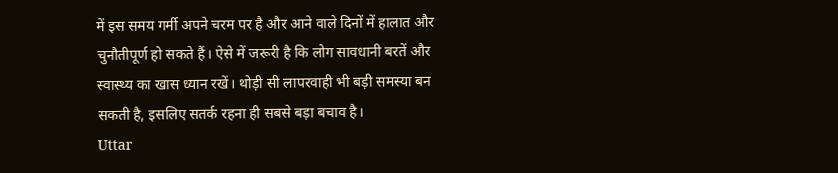में इस समय गर्मी अपने चरम पर है और आने वाले दिनों में हालात और चुनौतीपूर्ण हो सकते हैं। ऐसे में जरूरी है कि लोग सावधानी बरतें और स्वास्थ्य का खास ध्यान रखें। थोड़ी सी लापरवाही भी बड़ी समस्या बन सकती है, इसलिए सतर्क रहना ही सबसे बड़ा बचाव है।
Uttar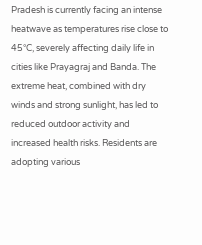Pradesh is currently facing an intense heatwave as temperatures rise close to 45°C, severely affecting daily life in cities like Prayagraj and Banda. The extreme heat, combined with dry winds and strong sunlight, has led to reduced outdoor activity and increased health risks. Residents are adopting various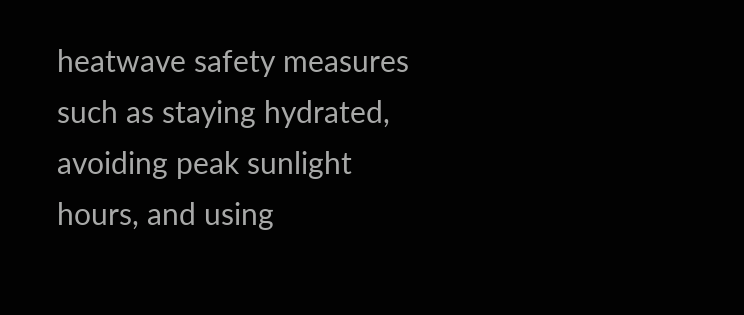heatwave safety measures such as staying hydrated, avoiding peak sunlight hours, and using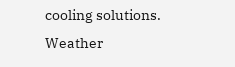cooling solutions. Weather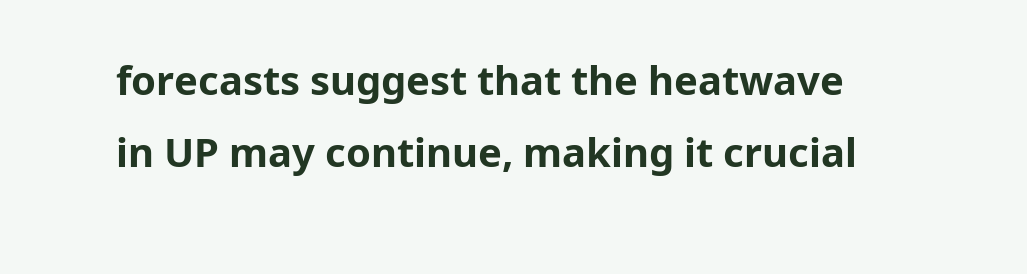forecasts suggest that the heatwave in UP may continue, making it crucial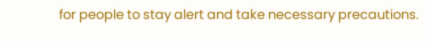for people to stay alert and take necessary precautions.